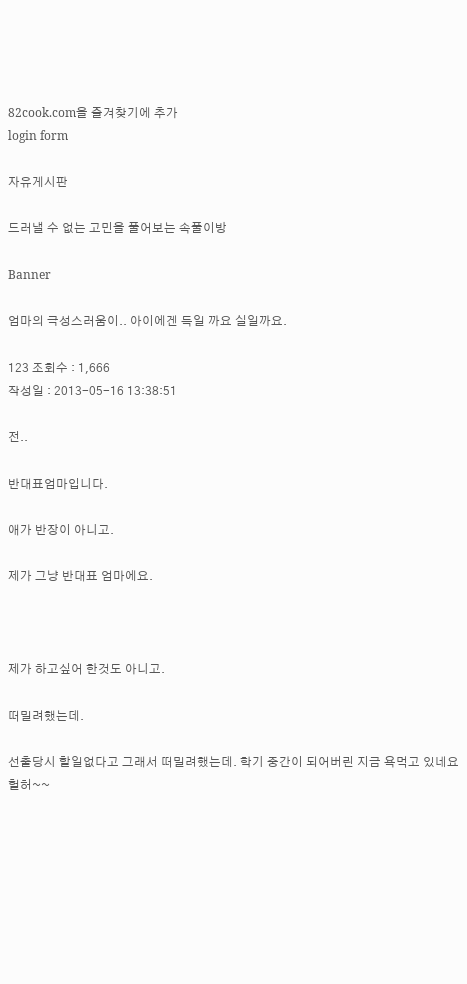82cook.com을 즐겨찾기에 추가
login form

자유게시판

드러낼 수 없는 고민을 풀어보는 속풀이방

Banner

엄마의 극성스러움이.. 아이에겐 득일 까요 실일까요.

123 조회수 : 1,666
작성일 : 2013-05-16 13:38:51

전..

반대표엄마입니다.

애가 반장이 아니고.

제가 그냥 반대표 엄마에요.



제가 하고싶어 한것도 아니고.

떠밀려했는데.

선출당시 할일없다고 그래서 떠밀려했는데. 학기 중간이 되어버린 지금 욕먹고 있네요 헐허~~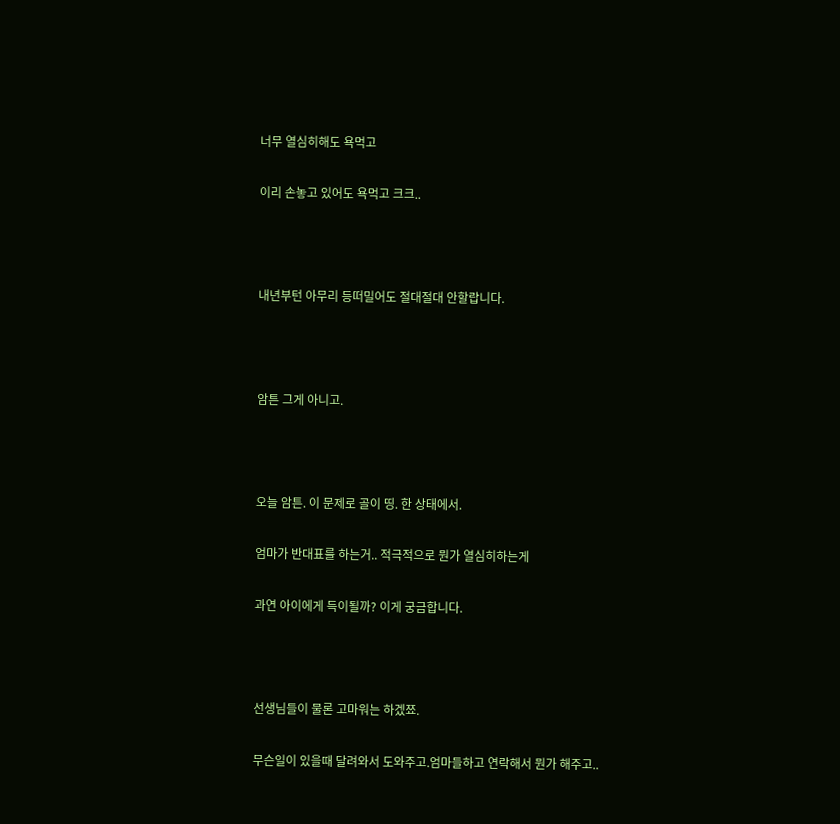너무 열심히해도 욕먹고

이리 손놓고 있어도 욕먹고 크크..



내년부턴 아무리 등떠밀어도 절대절대 안할랍니다.



암튼 그게 아니고.



오늘 암튼. 이 문제로 골이 띵. 한 상태에서.

엄마가 반대표를 하는거.. 적극적으로 뭔가 열심히하는게

과연 아이에게 득이될까? 이게 궁금합니다.



선생님들이 물론 고마워는 하겠쬬.

무슨일이 있을때 달려와서 도와주고.엄마들하고 연락해서 뭔가 해주고..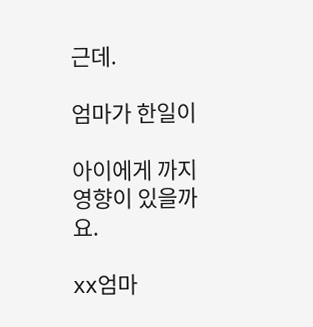근데.

엄마가 한일이

아이에게 까지 영향이 있을까요.

xx엄마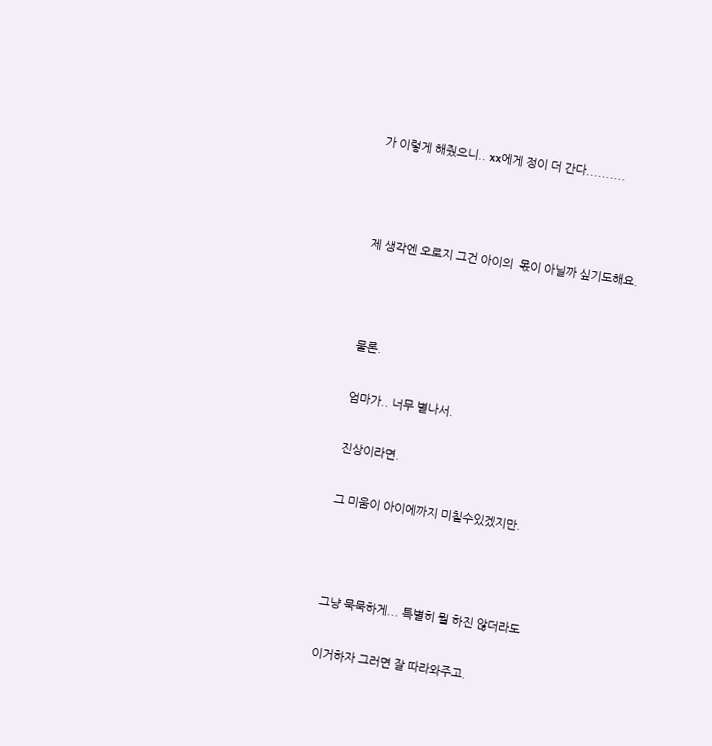가 이렇게 해줬으니.. xx에게 정이 더 간다..........



제 생각엔 오로지 그건 아이의  몫이 아닐까 싶기도해요.



물론.

엄마가.. 너무 별나서.

진상이라면.

그 미움이 아이에까지 미칠수있겠지만.



그냥 묵묵하게... 특별히 뭘 하진 않더라도

이거하자 그러면 잘 따라와주고.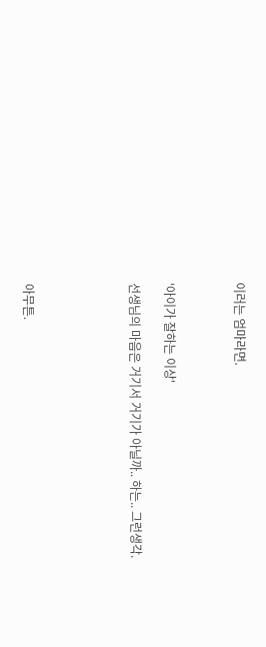이러는 엄마라면.



'아이가 잘하는 이상'

선생님의 마음은 거기서 거기가 아닐까.. 하는.. 그런생각.





아무튼.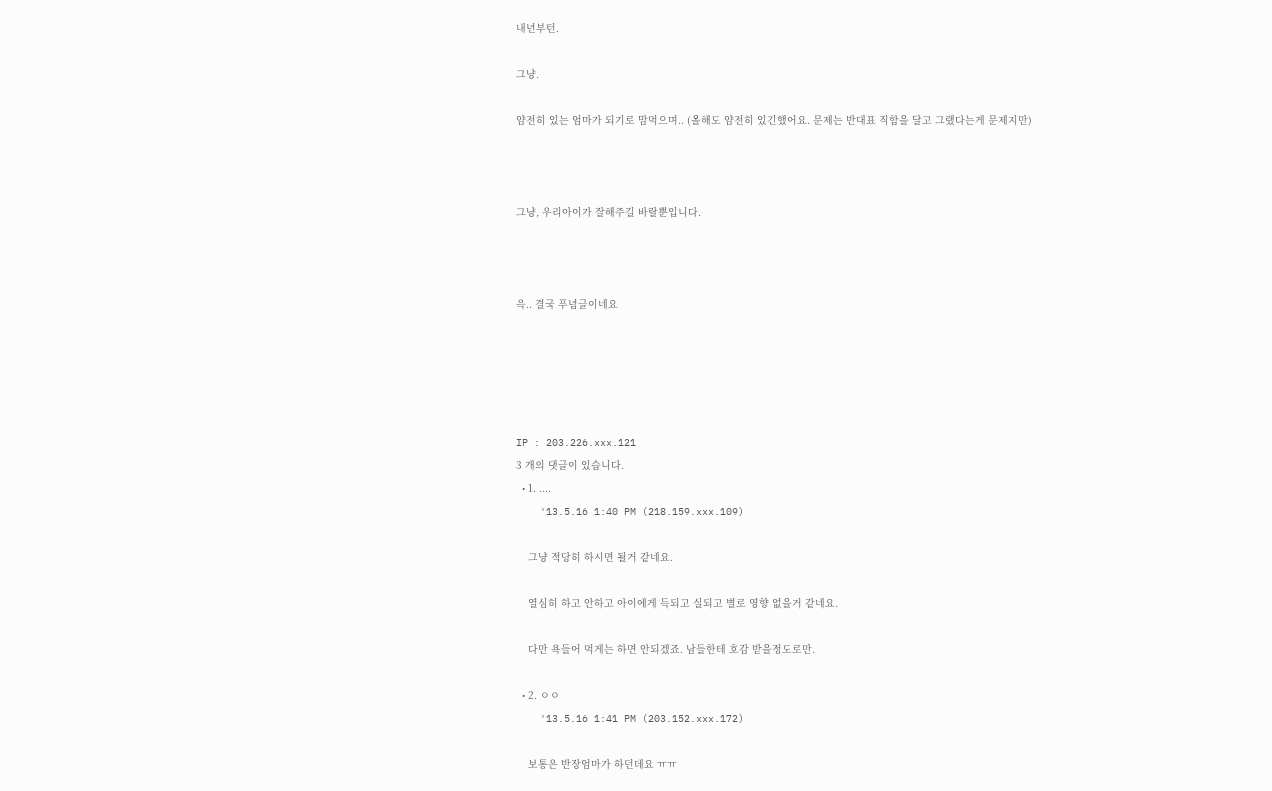내년부턴.

그냥.

얌전히 있는 엄마가 되기로 맘먹으며.. (올해도 얌전히 있긴했어요. 문제는 반대표 직함을 달고 그랬다는게 문제지만)



그냥, 우리아이가 잘해주길 바랄뿐입니다.



윽.. 결국 푸념글이네요





IP : 203.226.xxx.121
3 개의 댓글이 있습니다.
  • 1. ....
    '13.5.16 1:40 PM (218.159.xxx.109)

    그냥 적당히 하시면 될거 같네요.

    열심히 하고 안하고 아이에게 득되고 실되고 별로 영향 없을거 같네요.

    다만 욕들어 먹게는 하면 안되겠죠. 남들한테 호감 받을정도로만.

  • 2. ㅇㅇ
    '13.5.16 1:41 PM (203.152.xxx.172)

    보통은 반장엄마가 하던데요 ㅠㅠ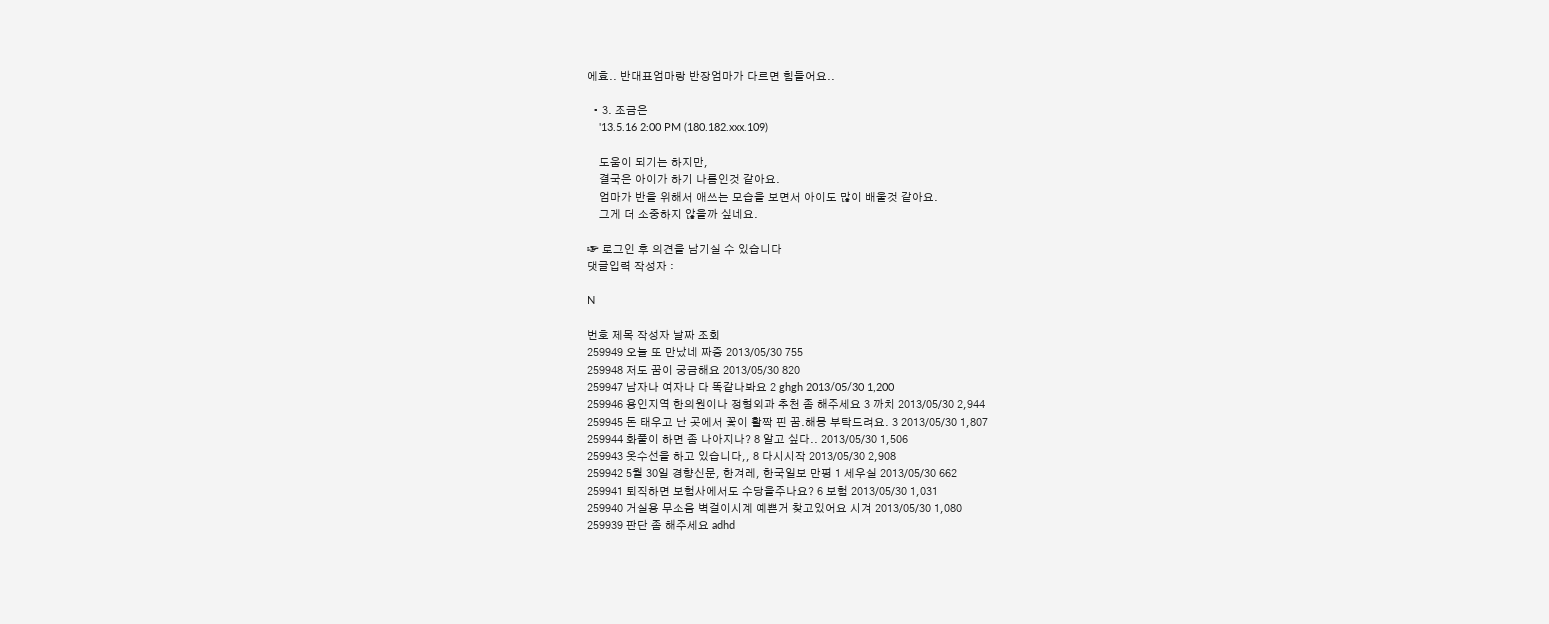에효.. 반대표엄마랑 반장엄마가 다르면 힘들어요..

  • 3. 조금은
    '13.5.16 2:00 PM (180.182.xxx.109)

    도움이 되기는 하지만,
    결국은 아이가 하기 나름인것 같아요.
    엄마가 반을 위해서 애쓰는 모습을 보면서 아이도 많이 배울것 같아요.
    그게 더 소중하지 않을까 싶네요.

☞ 로그인 후 의견을 남기실 수 있습니다
댓글입력 작성자 :

N

번호 제목 작성자 날짜 조회
259949 오늘 또 만났네 짜증 2013/05/30 755
259948 저도 꿈이 궁금해요 2013/05/30 820
259947 남자나 여자나 다 똑같나봐요 2 ghgh 2013/05/30 1,200
259946 용인지역 한의원이나 정형외과 추천 좀 해주세요 3 까치 2013/05/30 2,944
259945 돈 태우고 난 곳에서 꽃이 활짝 핀 꿈.해몽 부탁드려요. 3 2013/05/30 1,807
259944 화풀이 하면 좀 나아지나? 8 알고 싶다.. 2013/05/30 1,506
259943 옷수선을 하고 있습니다,, 8 다시시작 2013/05/30 2,908
259942 5월 30일 경향신문, 한겨레, 한국일보 만평 1 세우실 2013/05/30 662
259941 퇴직하면 보험사에서도 수당을주나요? 6 보험 2013/05/30 1,031
259940 거실용 무소음 벽걸이시계 예쁜거 찾고있어요 시겨 2013/05/30 1,080
259939 판단 좀 해주세요 adhd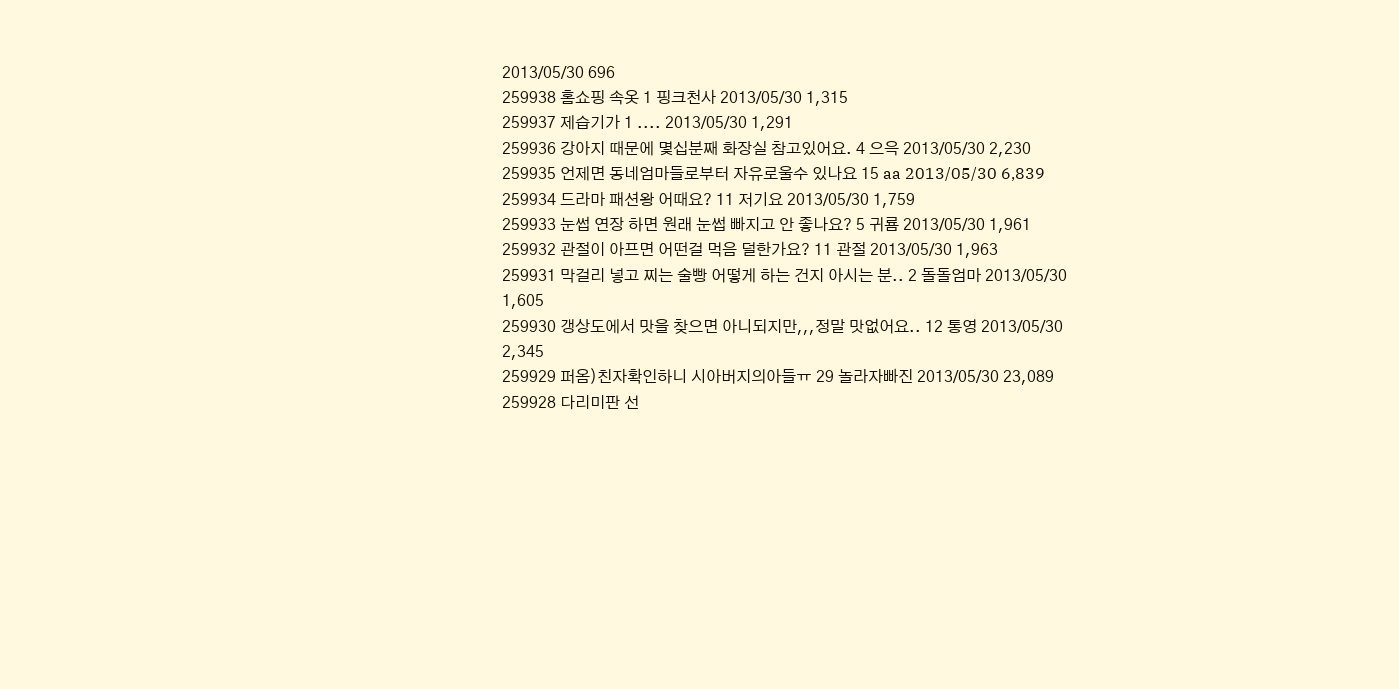2013/05/30 696
259938 홈쇼핑 속옷 1 핑크천사 2013/05/30 1,315
259937 제습기가 1 .... 2013/05/30 1,291
259936 강아지 때문에 몇십분째 화장실 참고있어요. 4 으윽 2013/05/30 2,230
259935 언제면 동네엄마들로부터 자유로울수 있나요 15 aa 2013/05/30 6,839
259934 드라마 패션왕 어때요? 11 저기요 2013/05/30 1,759
259933 눈썹 연장 하면 원래 눈썹 빠지고 안 좋나요? 5 귀룜 2013/05/30 1,961
259932 관절이 아프면 어떤걸 먹음 덜한가요? 11 관절 2013/05/30 1,963
259931 막걸리 넣고 찌는 술빵 어떻게 하는 건지 아시는 분.. 2 돌돌엄마 2013/05/30 1,605
259930 갱상도에서 맛을 찾으면 아니되지만,,,정말 맛없어요.. 12 통영 2013/05/30 2,345
259929 퍼옴)친자확인하니 시아버지의아들ㅠ 29 놀라자빠진 2013/05/30 23,089
259928 다리미판 선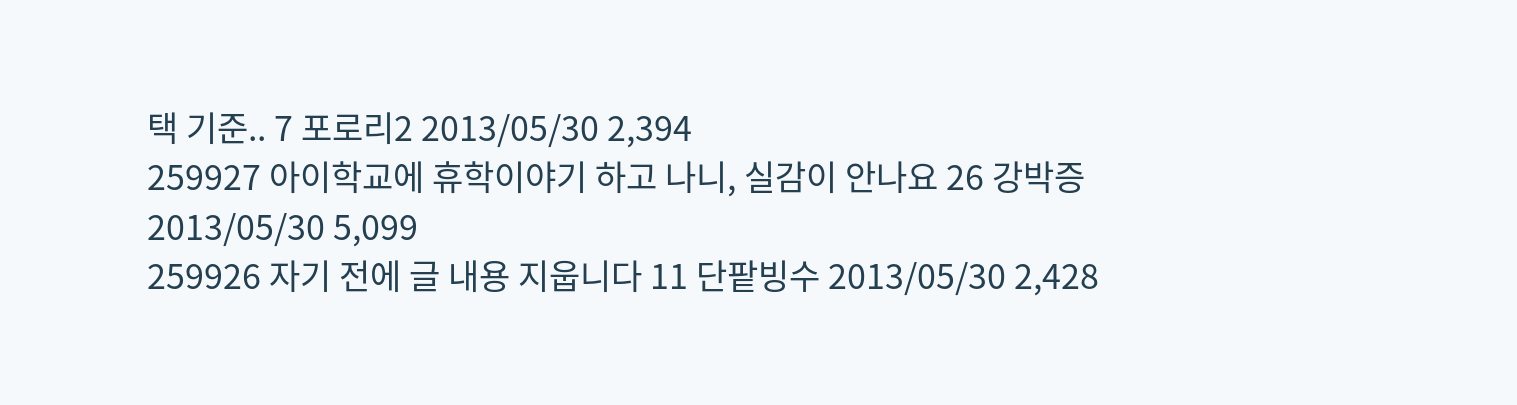택 기준.. 7 포로리2 2013/05/30 2,394
259927 아이학교에 휴학이야기 하고 나니, 실감이 안나요 26 강박증 2013/05/30 5,099
259926 자기 전에 글 내용 지웁니다 11 단팥빙수 2013/05/30 2,428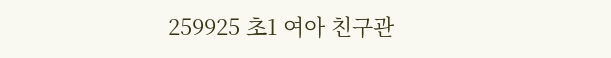259925 초1 여아 친구관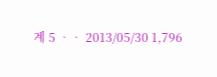계 5 ᆞᆞ 2013/05/30 1,796